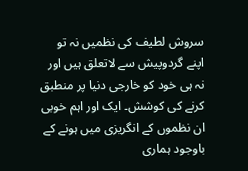سروش لطیف کی نظمیں نہ تو اپنے گردوپیش سے لاتعلق ہیں اور نہ ہی خود کو خارجی دنیا پر منطبق کرنے کی کوشش۔ ایک اور اہم خوبی ان نظموں کے انگریزی میں ہونے کے باوجود ہماری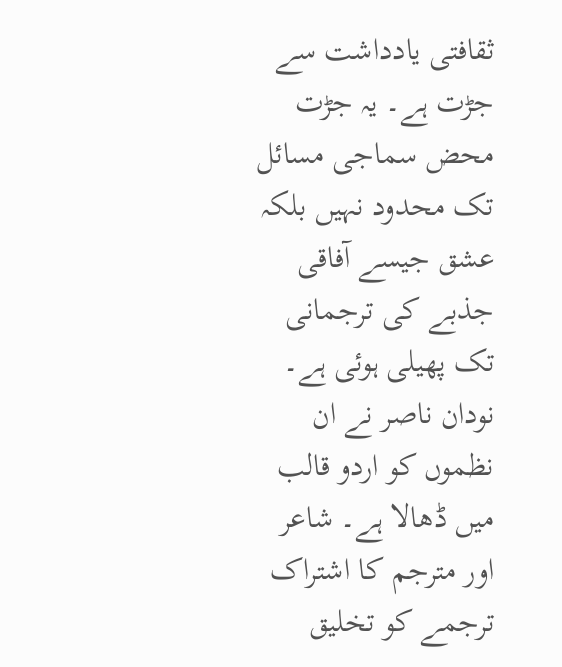ثقافتی یادداشت سے جڑت ہے۔ یہ جڑت محض سماجی مسائل تک محدود نہیں بلکہ عشق جیسے آفاقی جذبے کی ترجمانی تک پھیلی ہوئی ہے۔ نودان ناصر نے ان نظموں کو اردو قالب میں ڈھالا ہے۔ شاعر اور مترجم کا اشتراک ترجمے کو تخلیق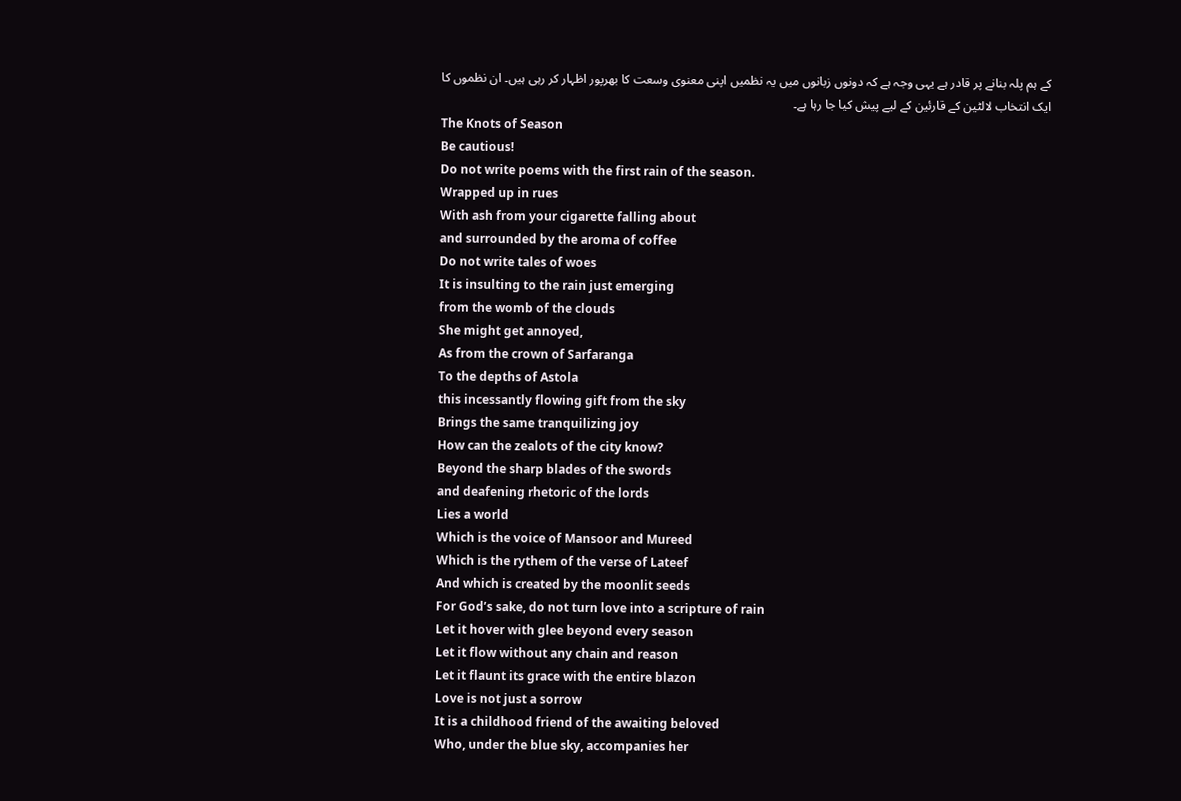کے ہم پلہ بنانے پر قادر ہے یہی وجہ ہے کہ دونوں زبانوں میں یہ نظمیں اپنی معنوی وسعت کا بھرپور اظہار کر رہی ہیں۔ ان نظموں کا ایک انتخاب لالٹین کے قارئین کے لیے پیش کیا جا رہا ہے۔
The Knots of Season
Be cautious!
Do not write poems with the first rain of the season.
Wrapped up in rues
With ash from your cigarette falling about
and surrounded by the aroma of coffee
Do not write tales of woes
It is insulting to the rain just emerging
from the womb of the clouds
She might get annoyed,
As from the crown of Sarfaranga
To the depths of Astola
this incessantly flowing gift from the sky
Brings the same tranquilizing joy
How can the zealots of the city know?
Beyond the sharp blades of the swords
and deafening rhetoric of the lords
Lies a world
Which is the voice of Mansoor and Mureed
Which is the rythem of the verse of Lateef
And which is created by the moonlit seeds
For God’s sake, do not turn love into a scripture of rain
Let it hover with glee beyond every season
Let it flow without any chain and reason
Let it flaunt its grace with the entire blazon
Love is not just a sorrow
It is a childhood friend of the awaiting beloved
Who, under the blue sky, accompanies her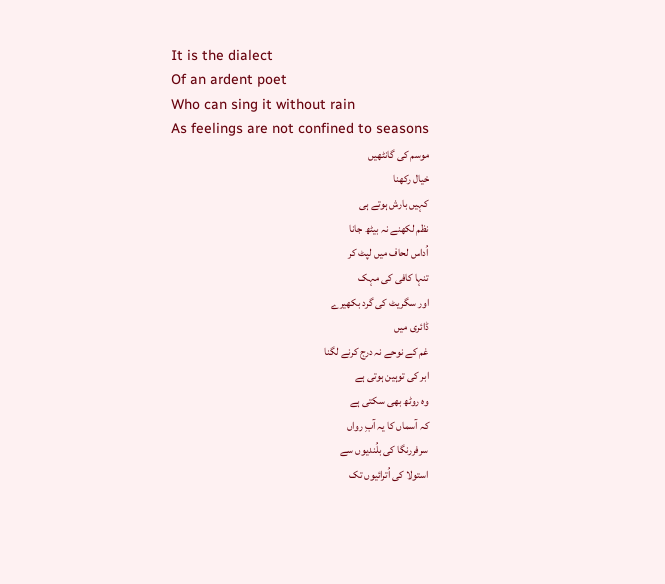It is the dialect
Of an ardent poet
Who can sing it without rain
As feelings are not confined to seasons
موسم کی گانٹھیں
خیال رکھنا
کہیں بارش ہوتے ہی
نظم لکھنے نہ بیٹھ جانا
اُداس لحاف میں لپٹ کر
تنہا کافی کی مہک
اور سگریٹ کی گرد بکھیرے
ڈائری میں
غم کے نوحے نہ درج کرنے لگنا
ابر کی توہین ہوتی ہے
وہ روٹھ بھی سکتی ہے
کہ آسماں کا یہ آبِ رواں
سرفررنگا کی بلُندیوں سے
استولا کی اُترائیوں تک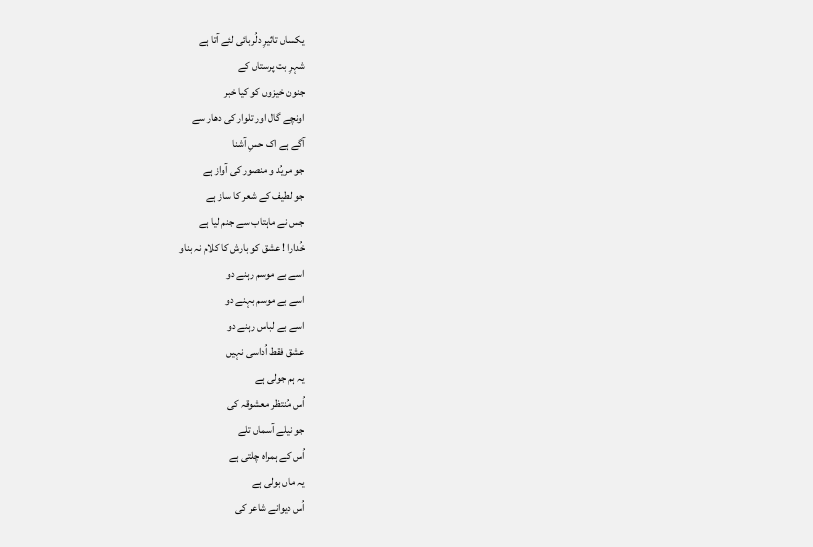یکساں تاثیرِ دلُربائی لئے آتا ہے
شہرِ بت پرستاں کے
جنون خیزوں کو کیا خبر
اونچے گال اور تلوار کی دھار سے
آگے ہے اک حسِ آشنا
جو مریُد و منصور کی آواز ہے
جو لطیف کے شعر کا ساز ہے
جس نے ماہتاب سے جنم لیا ہے
خُدارا ! عشق کو بارش کا کلام نہ بناو
اسے بے موسم رہنے دو
اسے بے موسم بہنے دو
اسے بے لباس رہنے دو
عشق فقط اُداسی نہیں
یہ ہم جولی ہے
اُس مُنتظر معشوقہ کی
جو نیلے آسماں تلے
اُس کے ہمراہ چلتی ہے
یہ ماں بولی ہے
اُس دیوانے شاعر کی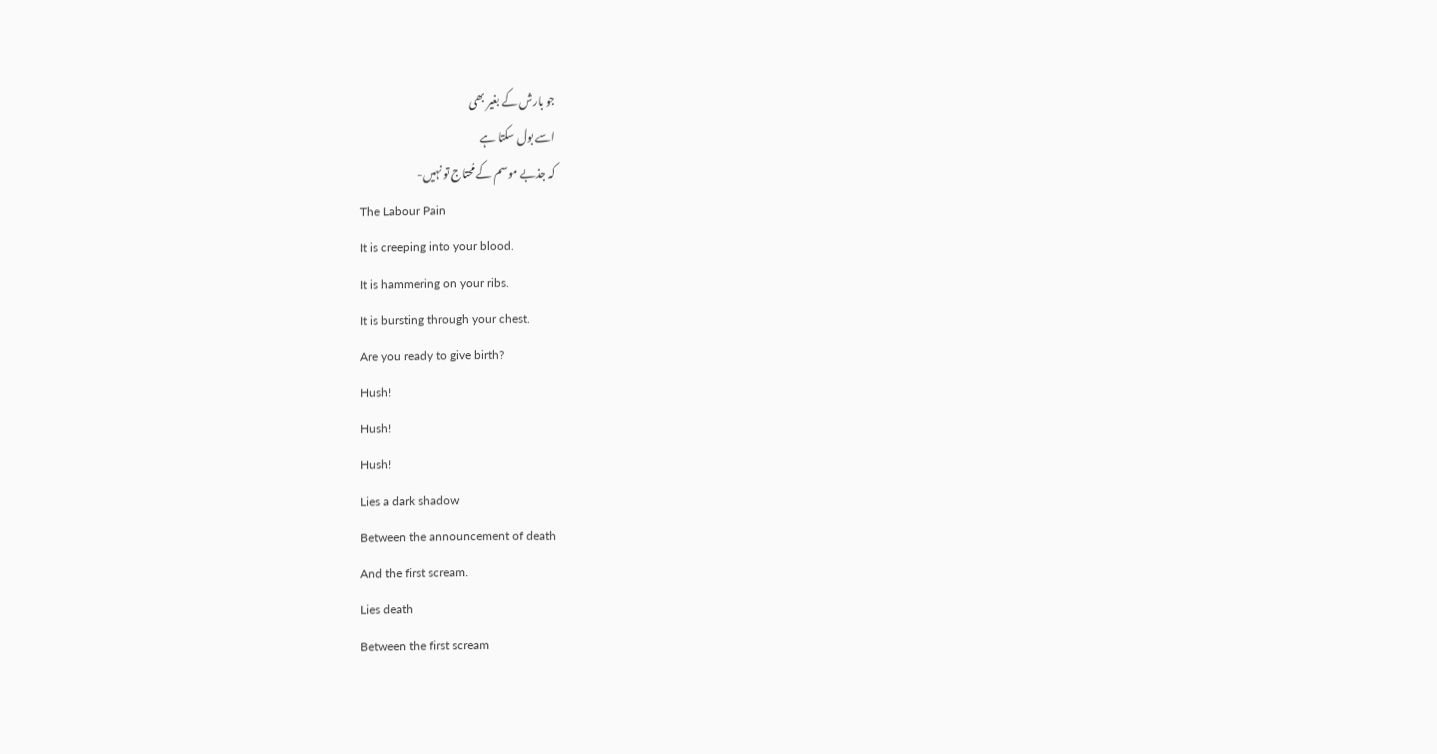جو بارش کے بغیر بھی
اسے بول سکتا ہے
کہ جذبے موسم کے مُحتاج تو نہیں-
The Labour Pain
It is creeping into your blood.
It is hammering on your ribs.
It is bursting through your chest.
Are you ready to give birth?
Hush!
Hush!
Hush!
Lies a dark shadow
Between the announcement of death
And the first scream.
Lies death
Between the first scream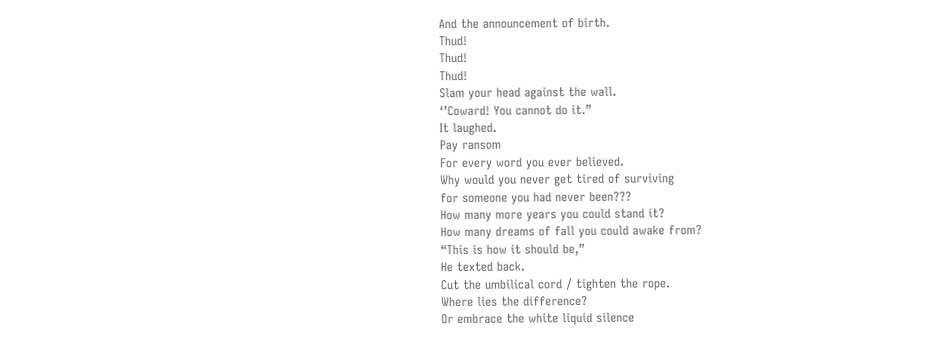And the announcement of birth.
Thud!
Thud!
Thud!
Slam your head against the wall.
‘’Coward! You cannot do it.”
It laughed.
Pay ransom
For every word you ever believed.
Why would you never get tired of surviving
for someone you had never been???
How many more years you could stand it?
How many dreams of fall you could awake from?
“This is how it should be,”
He texted back.
Cut the umbilical cord / tighten the rope.
Where lies the difference?
Or embrace the white liquid silence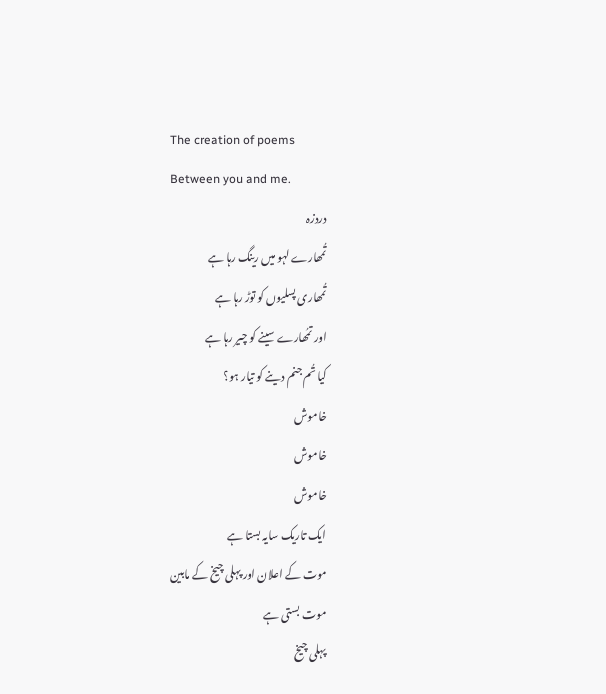The creation of poems
Between you and me.
دردزہ
تُمھارے لہو میں رینگ رہا ہے
تُمھاری پسلیوں کو توڑ رہا ہے
اور تمُھارے سینے کو چیر رہا ہے
کیا تُم جنم دینے کو تیار ہو؟
خاموش
خاموش
خاموش
ایک تاریک سایہ بستا ہے
موت کے اعلان اور پہلی چیخ کے مابین
موت بستی ہے
پہلی چیخ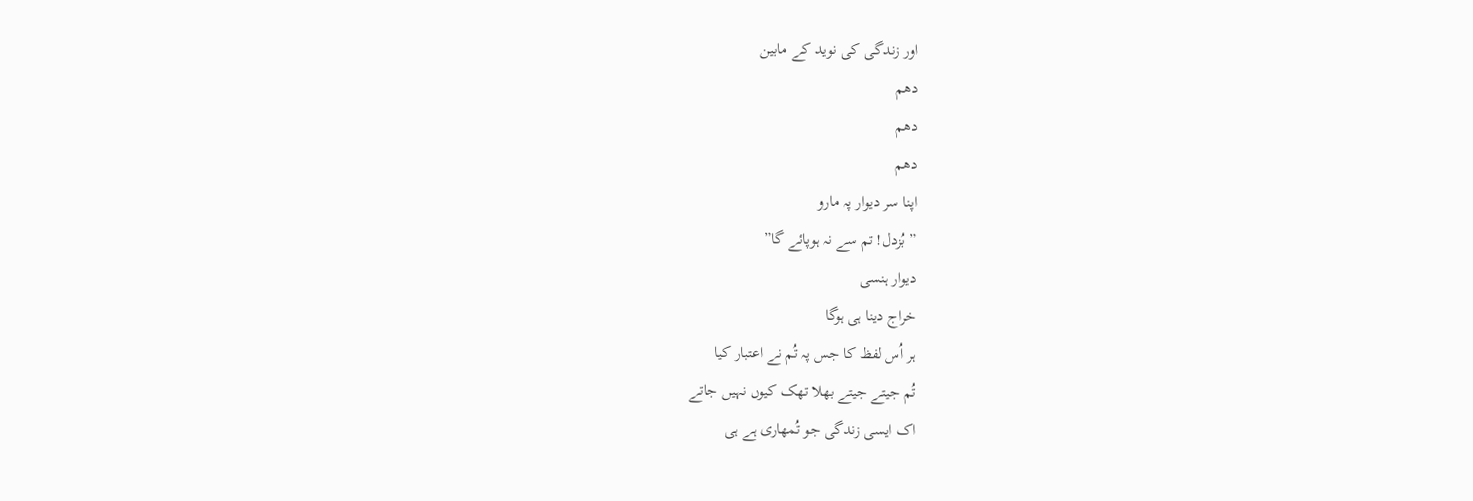اور زندگی کی نوید کے مابین
دھم
دھم
دھم
اپنا سر دیوار پہ مارو
” بُزدل! تم سے نہ ہوپائے گا”
دیوار ہنسی
خراج دینا ہی ہوگا
ہر اُس لفظ کا جس پہ تُم نے اعتبار کیا
تُم جیتے جیتے بھلا تھک کیوں نہیں جاتے
اک ایسی زندگی جو تُمھاری ہے ہی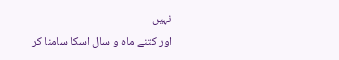نہیں
اور کتنے ماہ و سال اسکا سامنا کر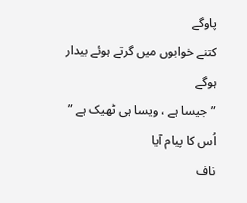پاوگے
کتنے خوابوں میں گرتے ہوئے بیدار ہوگے
” جیسا ہے ، ویسا ہی ٹھیک ہے ”
اُس کا پیام آیا
ناف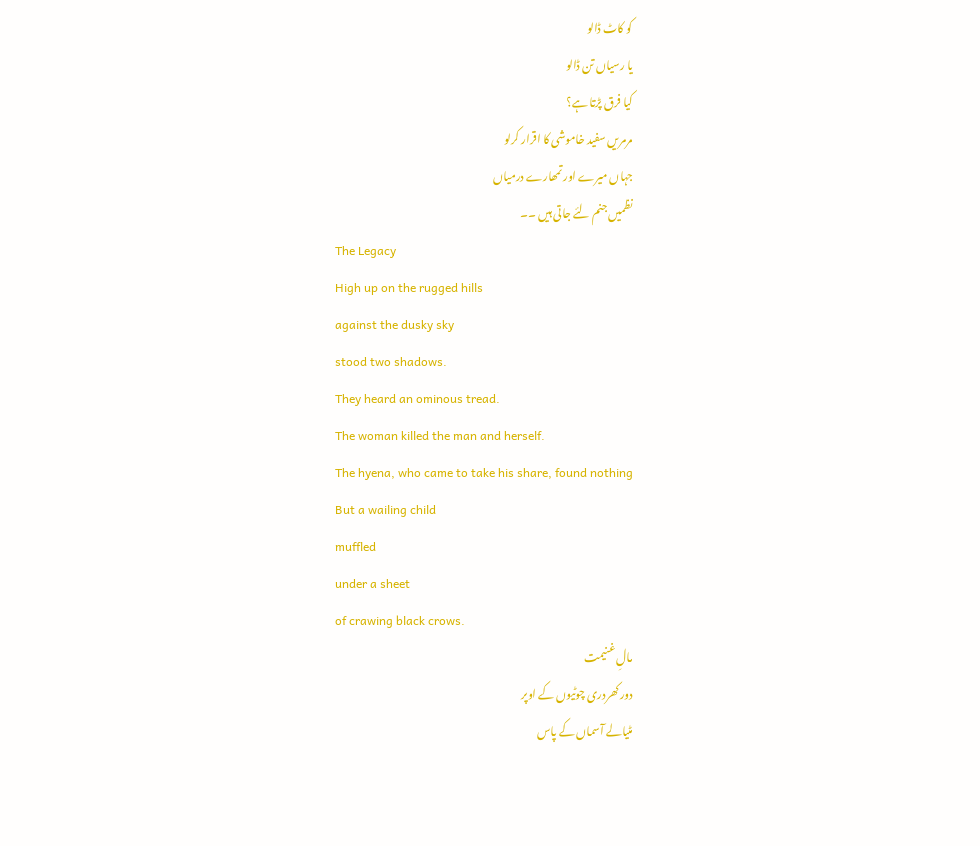کو کاٹ ڈالو
یا رسیاں تن ڈالو
کیا فرق پڑتا ہے؟
مرمریں سفید خاموشی کا اقرار کرلو
جہاں میرے اور تمھارے درمیاں
نظمیں جنم لئے جاتی ہیں ۔۔
The Legacy
High up on the rugged hills
against the dusky sky
stood two shadows.
They heard an ominous tread.
The woman killed the man and herself.
The hyena, who came to take his share, found nothing
But a wailing child
muffled
under a sheet
of crawing black crows.
مالِ غنیمت
دور کھردری چوٹیوں کے اوپر
مٹیالے آسماں کے پاس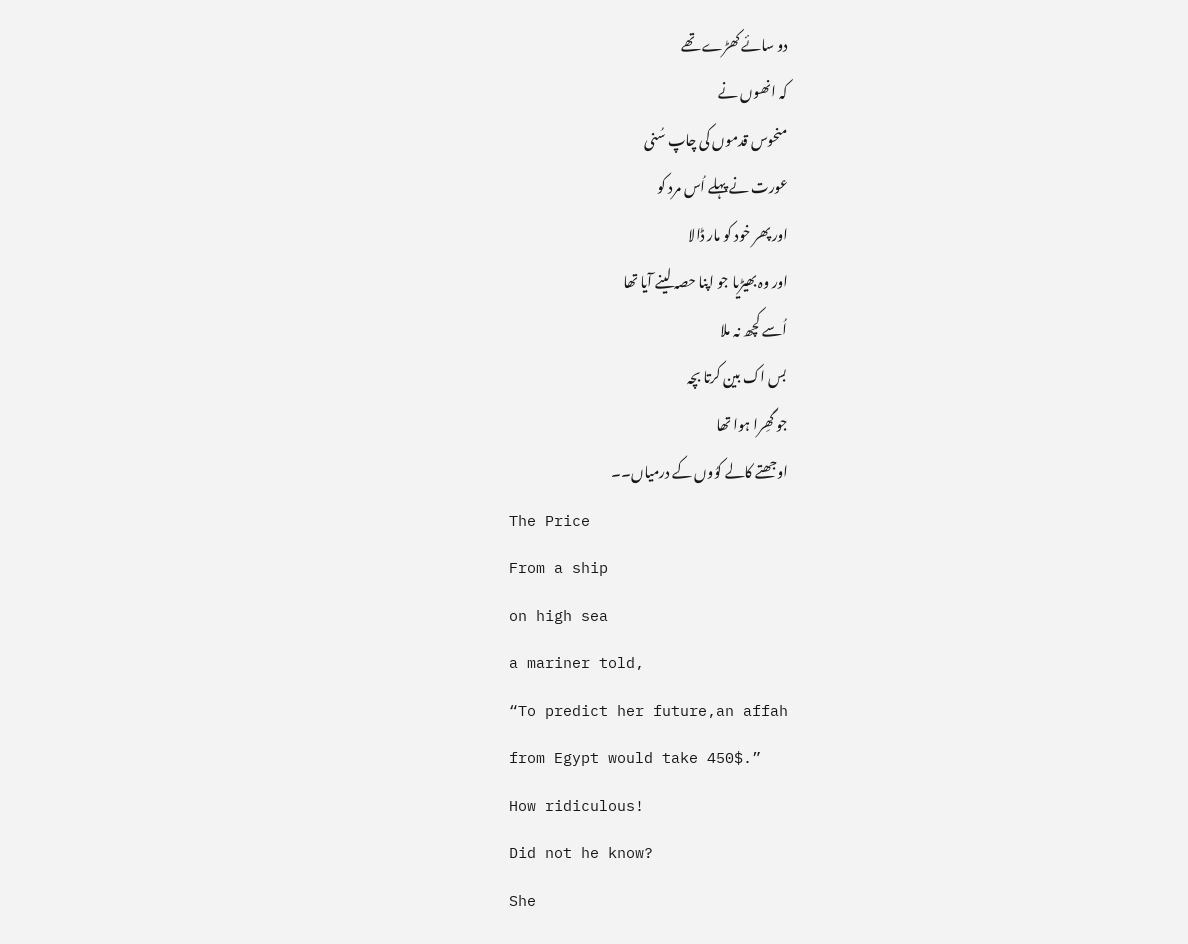دو سائے کھڑے تھے
کہ انھوں نے
منحوس قدموں کی چاپ سُنی
عورت نے پہلے اُس مرد کو
اور پھر خود کو مار ڈالا
اور وہ بھیڑیا جو اپنا حصہ لینے آیا تھا
اُسے کچھ نہ ملا
بس اک بین کرتا بچہ
جو گھِرا ہوا تھا
اوجھتے کالے کوُوں کے درمیاں۔۔
The Price
From a ship
on high sea
a mariner told,
“To predict her future,an affah
from Egypt would take 450$.”
How ridiculous!
Did not he know?
She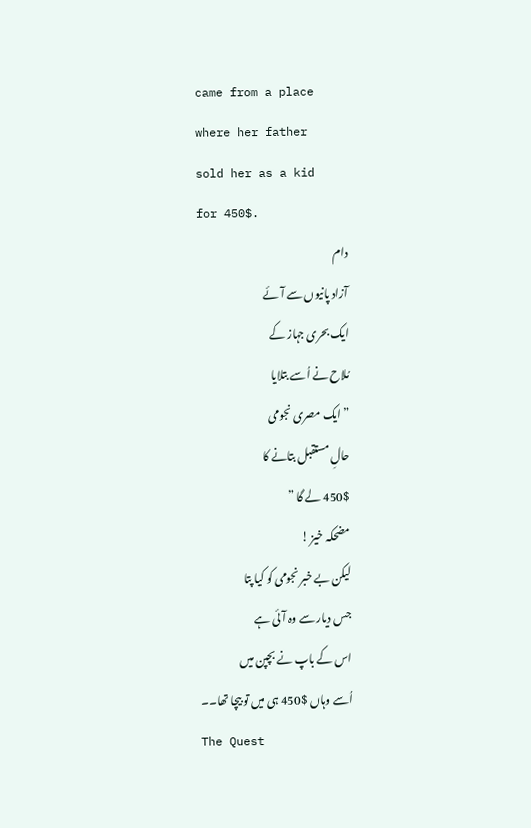came from a place
where her father
sold her as a kid
for 450$.
دام
آزاد پانیوں سے آئے
ایک بحری جہاز کے
مُلاح نے اُسے بتلایا
” ایک مصری نجومی
حالِ مستقبل بتانے کا
450$ لے گا ”
مضحکہ خیز !
لیکن بے خبر نجومی کو کیا پتا
جس دیار سے وہ آئی ہے
اس کے باپ نے بچپن میں
اُسے وہاں $450 ہی میں تو بیچا تھا۔۔
The Quest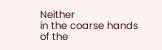Neither
in the coarse hands
of the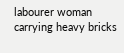labourer woman
carrying heavy bricks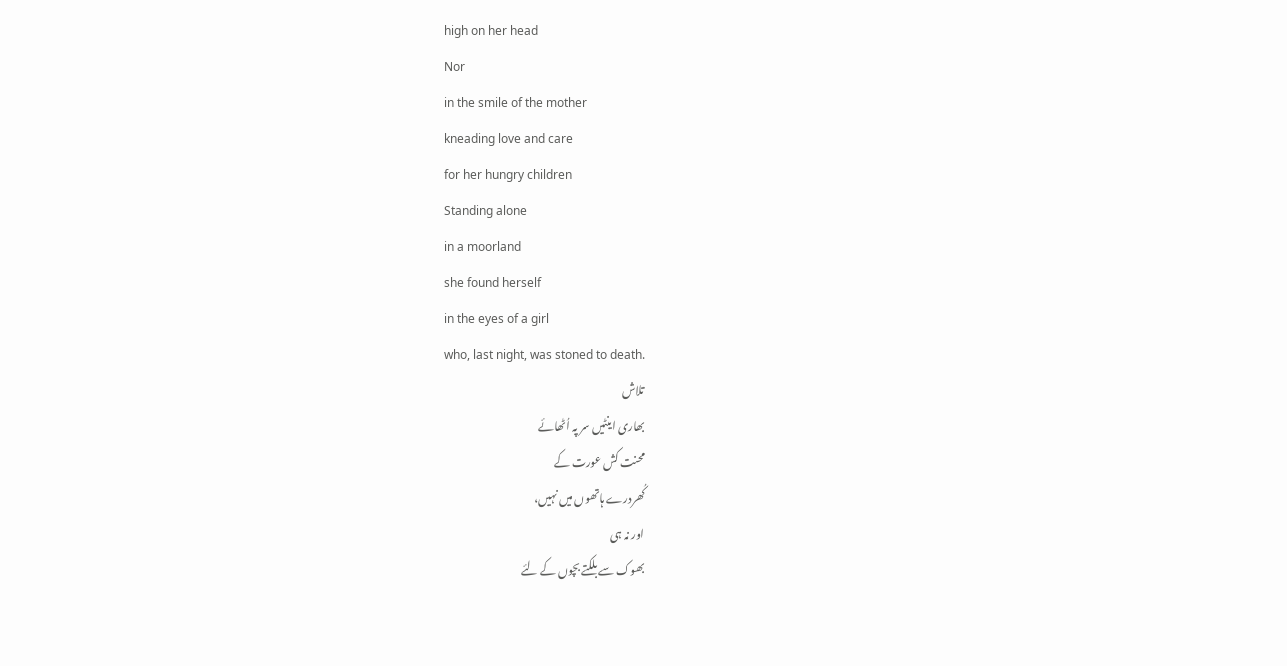high on her head
Nor
in the smile of the mother
kneading love and care
for her hungry children
Standing alone
in a moorland
she found herself
in the eyes of a girl
who, last night, was stoned to death.
تلاش
بھاری اینٹیں سر پہ اُٹھائے
محنت کش عورت کے
کُھردرے ہاتھوں میں نہیں،
اور نہ ہی
بھوک سے بلکتے بچوں کے لئے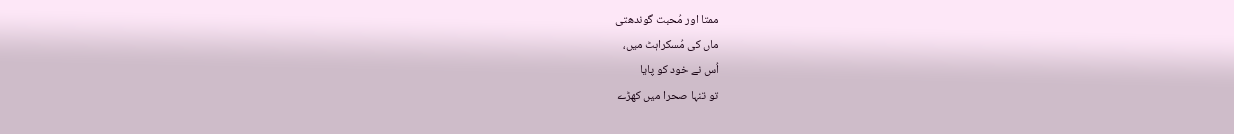ممتا اور مُحبت گوندھتی
ماں کی مُسکراہٹ میں،
اُس نے خود کو پایا
تو تنہا صحرا میں کھڑے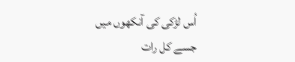اُس لڑکی کی آنکھوں میں
جسے کل رات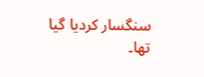سنگسار کردیا گیا تھا۔